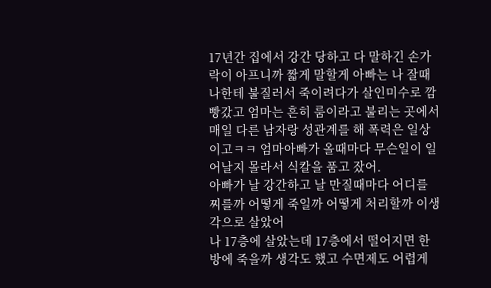17년간 집에서 강간 당하고 다 말하긴 손가락이 아프니까 짧게 말할게 아빠는 나 잘때 나한테 불질러서 죽이려다가 살인미수로 깜빵갔고 엄마는 흔히 룸이라고 불리는 곳에서 매일 다른 남자랑 성관계를 해 폭력은 일상이고ㅋㅋ 엄마아빠가 올때마다 무슨일이 일어날지 몰라서 식칼을 품고 잤어.
아빠가 날 강간하고 날 만질때마다 어디를 찌를까 어떻게 죽일까 어떻게 처리할까 이생각으로 살았어
나 17층에 살았는데 17층에서 떨어지면 한방에 죽을까 생각도 했고 수면제도 어렵게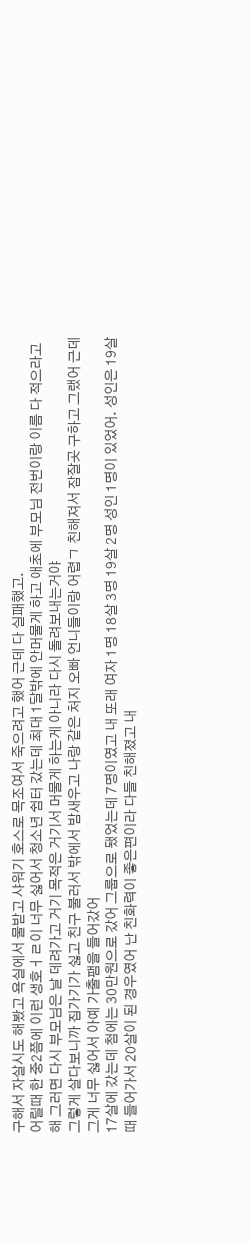구해서 자살시도 해봤고 욕실에서 물받고 샤워기 호스로 목조여서 죽으려고 했어 근데 다 실패했고.
어릴때 한 중2쯤에 이런 생호ㅓㄹ이 너무 싫어서 청소년 쉼터 갔는데 최대 1달밖에 안머물게 하고 애초에 부모님 전번이랑 이름 다 적으라고 해 그러면 다시 부모님은 날 데려가고 거기 목적은 거기서 머물게 하는게 아니라 다시 돌려보내는거야
그렇게 살다보니까 집가기가 싫고 친구 불러서 밖에서 밤새우고 나랑 같은 처지 오빠 언니들이랑 어렵ㄱ 친해져서 잠잘곳 구하고 그랬어 근데 그게 너무 싫어서 아예 가출팸을 들어갔어
17살에 갔는데 첨에는 30만원으로 갔어 그룹으로 됐었는데 7명이였고 내 또래 여자 1명 18살 3명 19살 2명 성인 1명이 있었어. 성인은 19살때 들어가서 20살이 된 경우였어 난 친화력이 좋은편이라 다들 친해졌고 내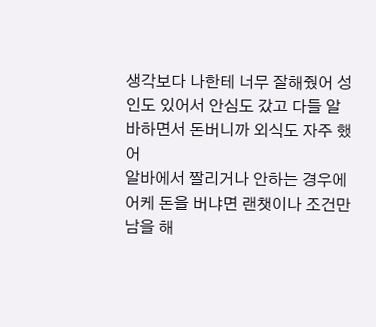생각보다 나한테 너무 잘해줬어 성인도 있어서 안심도 갔고 다들 알바하면서 돈버니까 외식도 자주 했어
알바에서 짤리거나 안하는 경우에 어케 돈을 버냐면 랜챗이나 조건만남을 해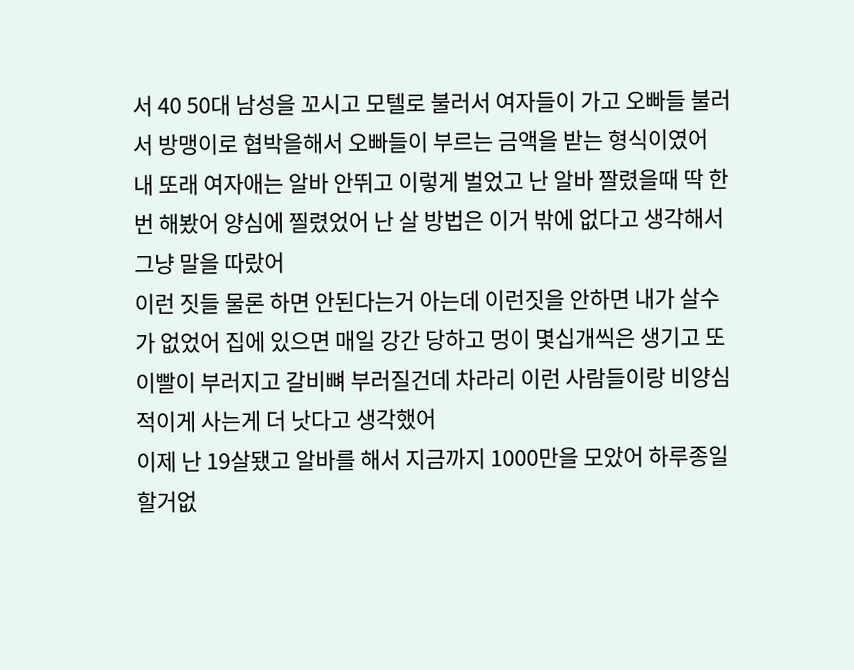서 40 50대 남성을 꼬시고 모텔로 불러서 여자들이 가고 오빠들 불러서 방맹이로 협박을해서 오빠들이 부르는 금액을 받는 형식이였어 내 또래 여자애는 알바 안뛰고 이렇게 벌었고 난 알바 짤렸을때 딱 한번 해봤어 양심에 찔렸었어 난 살 방법은 이거 밖에 없다고 생각해서 그냥 말을 따랐어
이런 짓들 물론 하면 안된다는거 아는데 이런짓을 안하면 내가 살수가 없었어 집에 있으면 매일 강간 당하고 멍이 몇십개씩은 생기고 또 이빨이 부러지고 갈비뼈 부러질건데 차라리 이런 사람들이랑 비양심적이게 사는게 더 낫다고 생각했어
이제 난 19살됐고 알바를 해서 지금까지 1000만을 모았어 하루종일 할거없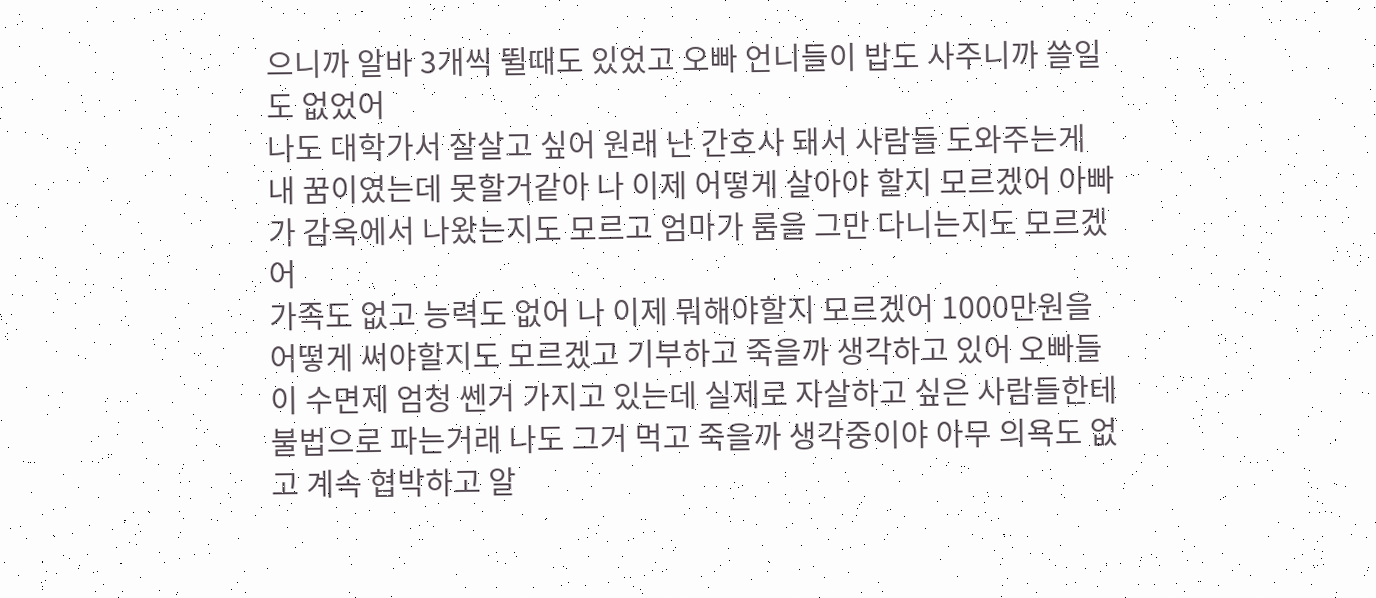으니까 알바 3개씩 뛸때도 있었고 오빠 언니들이 밥도 사주니까 쓸일도 없었어
나도 대학가서 잘살고 싶어 원래 난 간호사 돼서 사람들 도와주는게 내 꿈이였는데 못할거같아 나 이제 어떻게 살아야 할지 모르겠어 아빠가 감옥에서 나왔는지도 모르고 엄마가 룸을 그만 다니는지도 모르겠어
가족도 없고 능력도 없어 나 이제 뭐해야할지 모르겠어 1000만원을 어떻게 써야할지도 모르겠고 기부하고 죽을까 생각하고 있어 오빠들이 수면제 엄청 쎈거 가지고 있는데 실제로 자살하고 싶은 사람들한테 불법으로 파는거래 나도 그거 먹고 죽을까 생각중이야 아무 의욕도 없고 계속 협박하고 알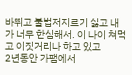바뛰고 불법저지르기 싫고 내가 너무 한심해서. 이 나이 쳐먹고 이짓거리나 하고 있고
2년동안 가팸에서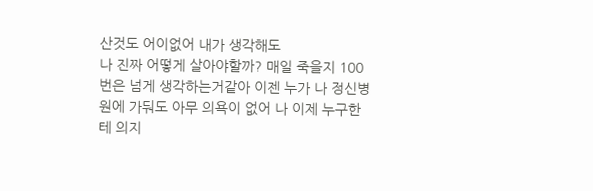산것도 어이없어 내가 생각해도
나 진짜 어떻게 살아야할까? 매일 죽을지 100번은 넘게 생각하는거같아 이젠 누가 나 정신병원에 가둬도 아무 의욕이 없어 나 이제 누구한테 의지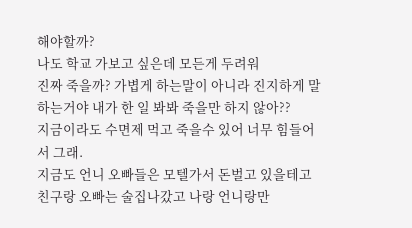해야할까?
나도 학교 가보고 싶은데 모든게 두려워
진짜 죽을까? 가볍게 하는말이 아니라 진지하게 말하는거야 내가 한 일 봐봐 죽을만 하지 않아??
지금이라도 수면제 먹고 죽을수 있어 너무 힘들어서 그래.
지금도 언니 오빠들은 모텔가서 돈벌고 있을테고 친구랑 오빠는 술집나갔고 나랑 언니랑만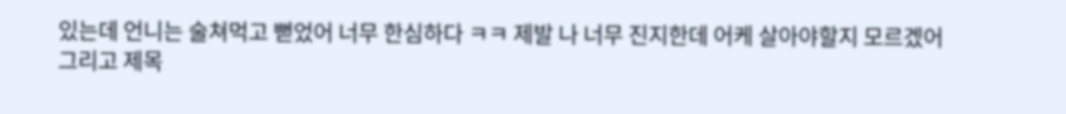있는데 언니는 술쳐먹고 뻗었어 너무 한심하다 ㅋㅋ 제발 나 너무 진지한데 어케 살아야할지 모르겠어
그리고 제목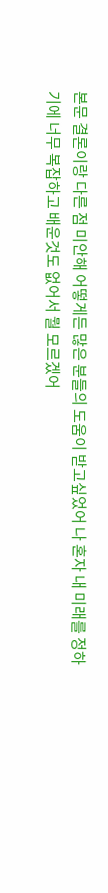본문 결론이랑 다른 점 미안해 어떻게든 많은 분들의 도움이 받고싶었어 나 혼자 내 미래를 정하기에 너무 복잡하고 배운것도 없어서 뭘 모르겠어